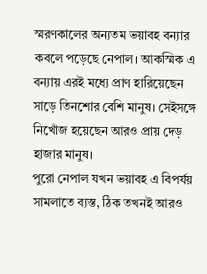স্মরণকালের অন্যতম ভয়াবহ বন্যার কবলে পড়েছে নেপাল। আকস্মিক এ বন্যায় এরই মধ্যে প্রাণ হারিয়েছেন সাড়ে তিনশোর বেশি মানুষ। সেইসঙ্গে নিখোঁজ হয়েছেন আরও প্রায় দেড় হাজার মানুষ।
পুরো নেপাল যখন ভয়াবহ এ বিপর্যয় সামলাতে ব্যস্ত, ঠিক তখনই আরও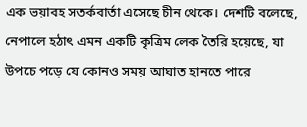এক ভয়াবহ সতর্কবার্তা এসেছে চীন থেকে। দেশটি বলেছে, নেপালে হঠাৎ এমন একটি কৃত্রিম লেক তৈরি হয়েছে, যা উপচে পড়ে যে কোনও সময় আঘাত হানতে পারে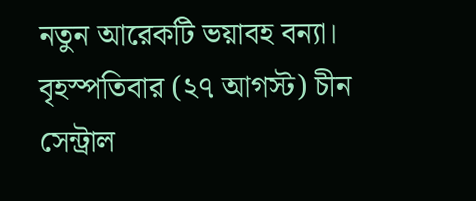নতুন আরেকটি ভয়াবহ বন্যা।
বৃহস্পতিবার (২৭ আগস্ট) চীন সেন্ট্রাল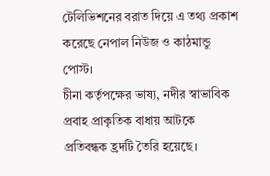টেলিভিশনের বরাত দিয়ে এ তথ্য প্রকাশ করেছে নেপাল নিউজ ও কাঠমান্ডু পোস্ট।
চীনা কর্তৃপক্ষের ভাষ্য, নদীর স্বাভাবিক প্রবাহ প্রাকৃতিক বাধায় আটকে প্রতিবন্ধক হ্রদটি তৈরি হয়েছে।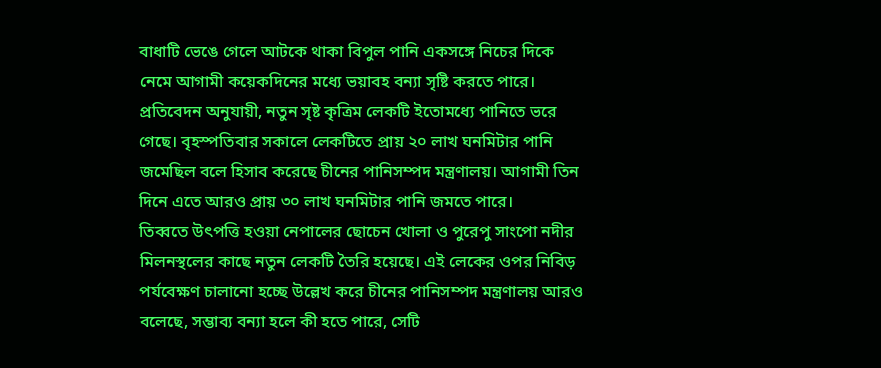বাধাটি ভেঙে গেলে আটকে থাকা বিপুল পানি একসঙ্গে নিচের দিকে নেমে আগামী কয়েকদিনের মধ্যে ভয়াবহ বন্যা সৃষ্টি করতে পারে।
প্রতিবেদন অনুযায়ী, নতুন সৃষ্ট কৃত্রিম লেকটি ইতোমধ্যে পানিতে ভরে গেছে। বৃহস্পতিবার সকালে লেকটিতে প্রায় ২০ লাখ ঘনমিটার পানি জমেছিল বলে হিসাব করেছে চীনের পানিসম্পদ মন্ত্রণালয়। আগামী তিন দিনে এতে আরও প্রায় ৩০ লাখ ঘনমিটার পানি জমতে পারে।
তিব্বতে উৎপত্তি হওয়া নেপালের ছোচেন খোলা ও পুরেপু সাংপো নদীর মিলনস্থলের কাছে নতুন লেকটি তৈরি হয়েছে। এই লেকের ওপর নিবিড় পর্যবেক্ষণ চালানো হচ্ছে উল্লেখ করে চীনের পানিসম্পদ মন্ত্রণালয় আরও বলেছে, সম্ভাব্য বন্যা হলে কী হতে পারে, সেটি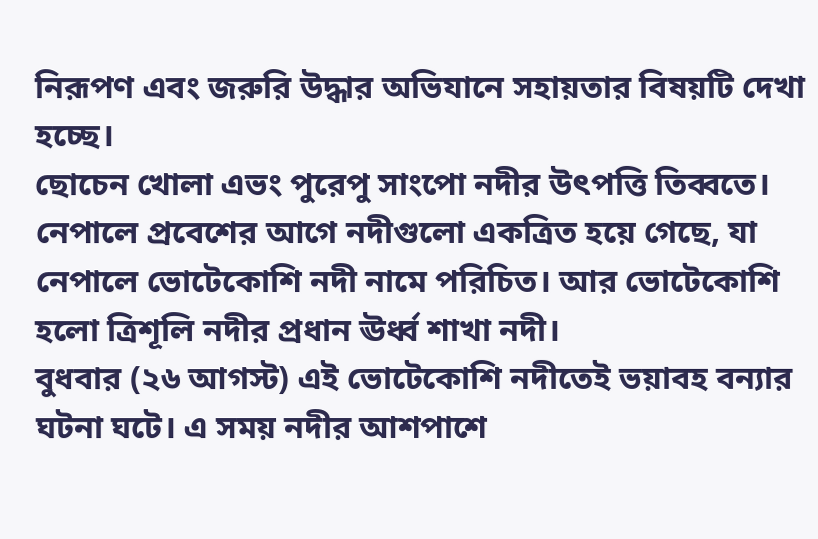নিরূপণ এবং জরুরি উদ্ধার অভিযানে সহায়তার বিষয়টি দেখা হচ্ছে।
ছোচেন খোলা এভং পুরেপু সাংপো নদীর উৎপত্তি তিব্বতে। নেপালে প্রবেশের আগে নদীগুলো একত্রিত হয়ে গেছে, যা নেপালে ভোটেকোশি নদী নামে পরিচিত। আর ভোটেকোশি হলো ত্রিশূলি নদীর প্রধান ঊর্ধ্ব শাখা নদী।
বুধবার (২৬ আগস্ট) এই ভোটেকোশি নদীতেই ভয়াবহ বন্যার ঘটনা ঘটে। এ সময় নদীর আশপাশে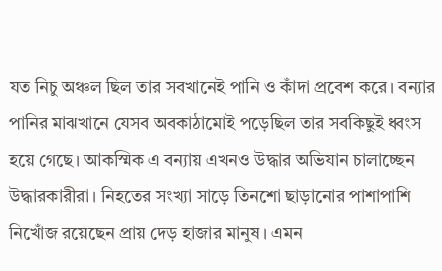যত নিচু অঞ্চল ছিল তার সবখানেই পানি ও কাঁদা প্রবেশ করে। বন্যার পানির মাঝখানে যেসব অবকাঠামোই পড়েছিল তার সবকিছুই ধ্বংস হয়ে গেছে। আকস্মিক এ বন্যায় এখনও উদ্ধার অভিযান চালাচ্ছেন উদ্ধারকারীরা। নিহতের সংখ্যা সাড়ে তিনশো ছাড়ানোর পাশাপাশি নিখোঁজ রয়েছেন প্রায় দেড় হাজার মানুষ। এমন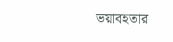ভয়াবহতার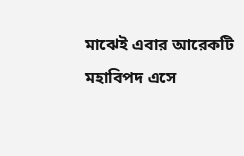মাঝেই এবার আরেকটি মহাবিপদ এসে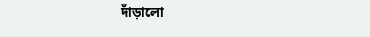দাঁড়ালো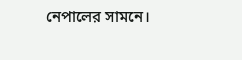নেপালের সামনে।